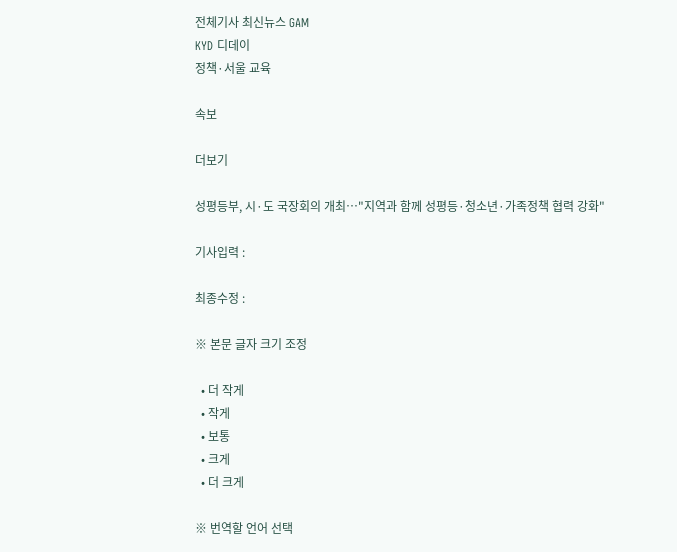전체기사 최신뉴스 GAM
KYD 디데이
정책·서울 교육

속보

더보기

성평등부, 시·도 국장회의 개최…"지역과 함께 성평등·청소년·가족정책 협력 강화"

기사입력 :

최종수정 :

※ 본문 글자 크기 조정

  • 더 작게
  • 작게
  • 보통
  • 크게
  • 더 크게

※ 번역할 언어 선택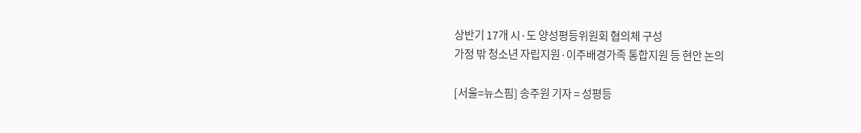상반기 17개 시·도 양성평등위원회 협의체 구성
가정 밖 청소년 자립지원·이주배경가족 통합지원 등 현안 논의

[서울=뉴스핌] 송주원 기자 = 성평등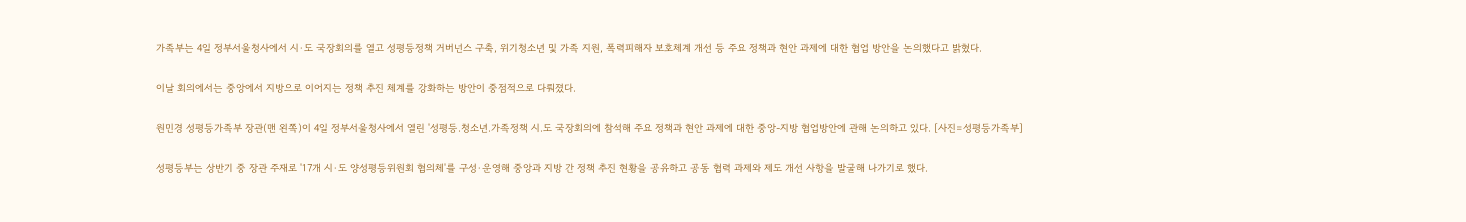가족부는 4일 정부서울청사에서 시·도 국장회의를 열고 성평등정책 거버넌스 구축, 위기청소년 및 가족 지원, 폭력피해자 보호체계 개선 등 주요 정책과 현안 과제에 대한 협업 방안을 논의했다고 밝혔다.

이날 회의에서는 중앙에서 지방으로 이어지는 정책 추진 체계를 강화하는 방안이 중점적으로 다뤄졌다.

원민경 성평등가족부 장관(맨 왼쪽)이 4일 정부서울청사에서 열린 '성평등.청소년.가족정책 시.도 국장회의에 참석해 주요 정책과 현안 과제에 대한 중앙-지방 협업방안에 관해 논의하고 있다. [사진=성평등가족부]

성평등부는 상반기 중 장관 주재로 '17개 시·도 양성평등위원회 협의체'를 구성·운영해 중앙과 지방 간 정책 추진 현황을 공유하고 공동 협력 과제와 제도 개선 사항을 발굴해 나가기로 했다.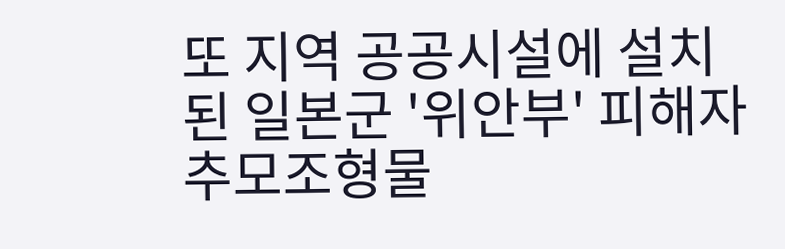또 지역 공공시설에 설치된 일본군 '위안부' 피해자 추모조형물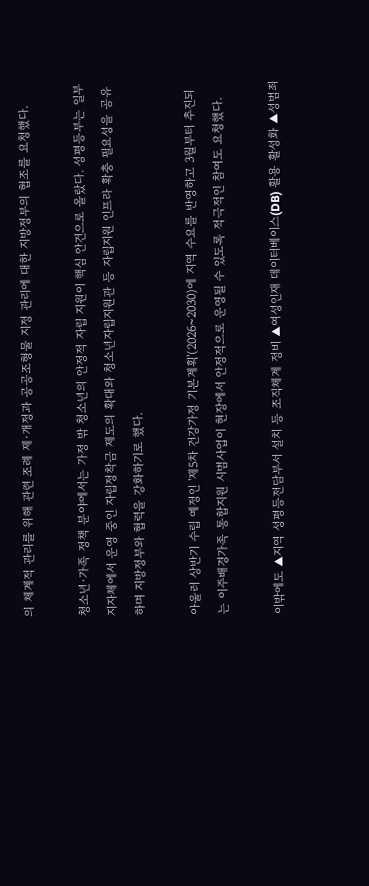의 체계적 관리를 위해 관련 조례 제·개정과 공공조형물 지정 관리에 대한 지방정부의 협조를 요청했다.

청소년·가족 정책 분야에서는 가정 밖 청소년의 안정적 자립 지원이 핵심 안건으로 올랐다. 성평등부는 일부 지자체에서 운영 중인 자립정착금 제도의 확대와 청소년자립지원관 등 자립지원 인프라 확충 필요성을 공유하며 지방정부와 협력을 강화하기로 했다.

아울러 상반기 수립 예정인 '제5차 건강가정 기본계획'(2026~2030)에 지역 수요를 반영하고 3월부터 추진되는 이주배경가족 통합지원 시범사업이 현장에서 안정적으로 운영될 수 있도록 적극적인 참여도 요청했다.

이밖에도 ▲지역 성평등전담부서 설치 등 조직체계 정비 ▲여성인재 데이터베이스(DB) 활용 활성화 ▲성범죄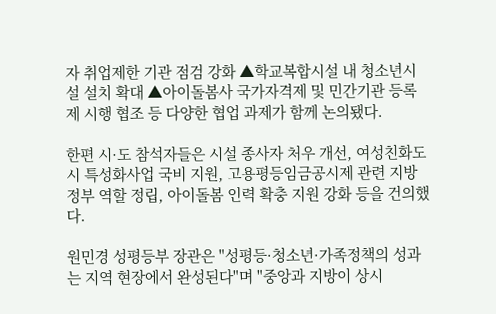자 취업제한 기관 점검 강화 ▲학교복합시설 내 청소년시설 설치 확대 ▲아이돌봄사 국가자격제 및 민간기관 등록제 시행 협조 등 다양한 협업 과제가 함께 논의됐다.

한편 시·도 참석자들은 시설 종사자 처우 개선, 여성친화도시 특성화사업 국비 지원, 고용평등임금공시제 관련 지방정부 역할 정립, 아이돌봄 인력 확충 지원 강화 등을 건의했다.

원민경 성평등부 장관은 "성평등·청소년·가족정책의 성과는 지역 현장에서 완성된다"며 "중앙과 지방이 상시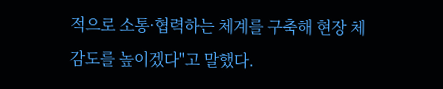적으로 소통·협력하는 체계를 구축해 현장 체감도를 높이겠다"고 말했다.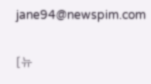jane94@newspim.com

[뉴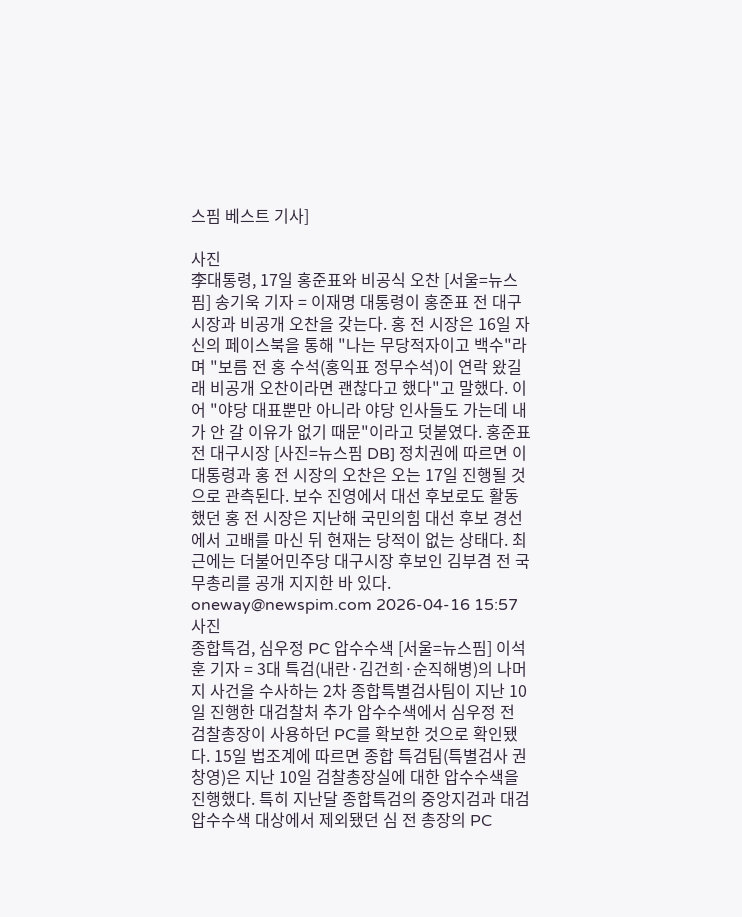스핌 베스트 기사]

사진
李대통령, 17일 홍준표와 비공식 오찬 [서울=뉴스핌] 송기욱 기자 = 이재명 대통령이 홍준표 전 대구시장과 비공개 오찬을 갖는다. 홍 전 시장은 16일 자신의 페이스북을 통해 "나는 무당적자이고 백수"라며 "보름 전 홍 수석(홍익표 정무수석)이 연락 왔길래 비공개 오찬이라면 괜찮다고 했다"고 말했다. 이어 "야당 대표뿐만 아니라 야당 인사들도 가는데 내가 안 갈 이유가 없기 때문"이라고 덧붙였다. 홍준표 전 대구시장 [사진=뉴스핌 DB] 정치권에 따르면 이 대통령과 홍 전 시장의 오찬은 오는 17일 진행될 것으로 관측된다. 보수 진영에서 대선 후보로도 활동했던 홍 전 시장은 지난해 국민의힘 대선 후보 경선에서 고배를 마신 뒤 현재는 당적이 없는 상태다. 최근에는 더불어민주당 대구시장 후보인 김부겸 전 국무총리를 공개 지지한 바 있다. oneway@newspim.com 2026-04-16 15:57
사진
종합특검, 심우정 PC 압수수색 [서울=뉴스핌] 이석훈 기자 = 3대 특검(내란·김건희·순직해병)의 나머지 사건을 수사하는 2차 종합특별검사팀이 지난 10일 진행한 대검찰처 추가 압수수색에서 심우정 전 검찰총장이 사용하던 PC를 확보한 것으로 확인됐다. 15일 법조계에 따르면 종합 특검팀(특별검사 권창영)은 지난 10일 검찰총장실에 대한 압수수색을 진행했다. 특히 지난달 종합특검의 중앙지검과 대검 압수수색 대상에서 제외됐던 심 전 총장의 PC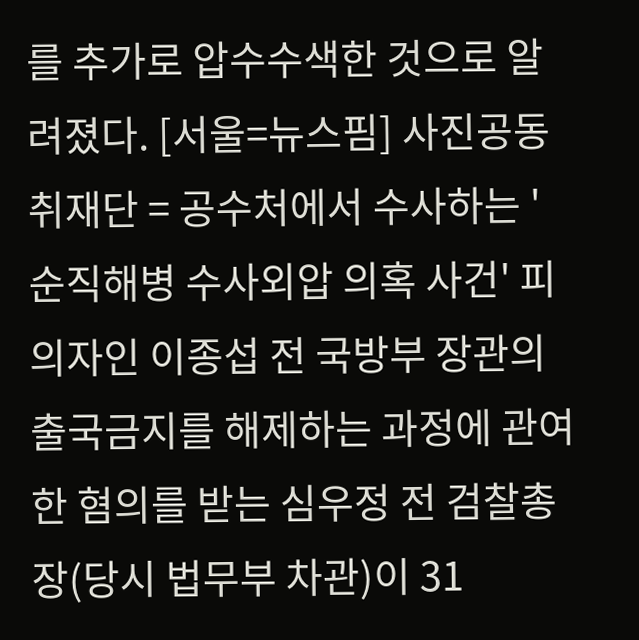를 추가로 압수수색한 것으로 알려졌다. [서울=뉴스핌] 사진공동취재단 = 공수처에서 수사하는 '순직해병 수사외압 의혹 사건' 피의자인 이종섭 전 국방부 장관의 출국금지를 해제하는 과정에 관여한 혐의를 받는 심우정 전 검찰총장(당시 법무부 차관)이 31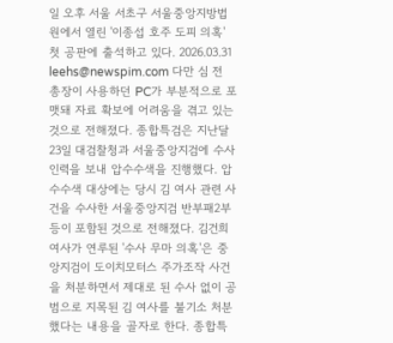일 오후 서울 서초구 서울중앙지방법원에서 열린 '이종섭 호주 도피 의혹' 첫 공판에 출석하고 있다. 2026.03.31 leehs@newspim.com 다만 심 전 총장이 사용하던 PC가 부분적으로 포맷돼 자료 확보에 어려움을 겪고 있는 것으로 전해졌다. 종합특검은 지난달 23일 대검찰청과 서울중앙지검에 수사 인력을 보내 압수수색을 진행했다. 압수수색 대상에는 당시 김 여사 관련 사건을 수사한 서울중앙지검 반부패2부 등이 포함된 것으로 전해졌다. 김건희 여사가 연루된 '수사 무마 의혹'은 중앙지검이 도이치모터스 주가조작 사건을 처분하면서 제대로 된 수사 없이 공범으로 지목된 김 여사를 불기소 처분했다는 내용을 골자로 한다. 종합특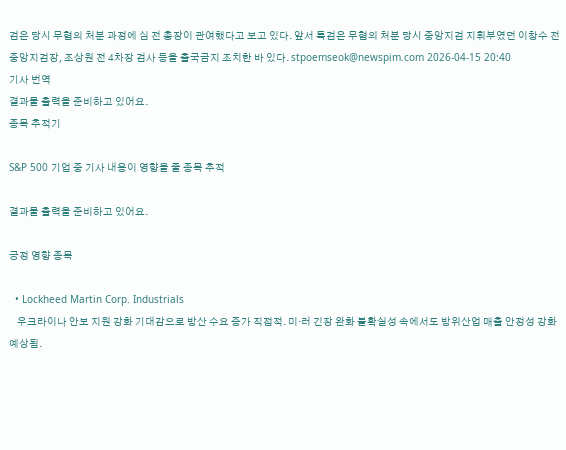검은 당시 무혐의 처분 과정에 심 전 총장이 관여했다고 보고 있다. 앞서 특검은 무혐의 처분 당시 중앙지검 지휘부였던 이창수 전 중앙지검장, 조상원 전 4차장 검사 등을 출국금지 조치한 바 있다. stpoemseok@newspim.com 2026-04-15 20:40
기사 번역
결과물 출력을 준비하고 있어요.
종목 추적기

S&P 500 기업 중 기사 내용이 영향을 줄 종목 추적

결과물 출력을 준비하고 있어요.

긍정 영향 종목

  • Lockheed Martin Corp. Industrials
    우크라이나 안보 지원 강화 기대감으로 방산 수요 증가 직접적. 미·러 긴장 완화 불확실성 속에서도 방위산업 매출 안정성 강화 예상됨.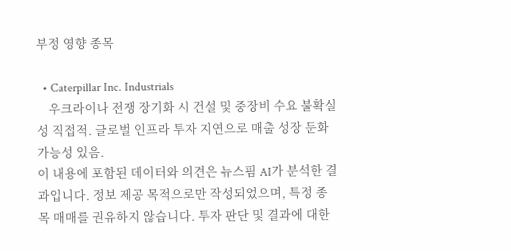부정 영향 종목

  • Caterpillar Inc. Industrials
    우크라이나 전쟁 장기화 시 건설 및 중장비 수요 불확실성 직접적. 글로벌 인프라 투자 지연으로 매출 성장 둔화 가능성 있음.
이 내용에 포함된 데이터와 의견은 뉴스핌 AI가 분석한 결과입니다. 정보 제공 목적으로만 작성되었으며, 특정 종목 매매를 권유하지 않습니다. 투자 판단 및 결과에 대한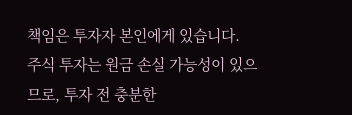책임은 투자자 본인에게 있습니다. 주식 투자는 원금 손실 가능성이 있으므로, 투자 전 충분한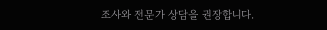조사와 전문가 상담을 권장합니다.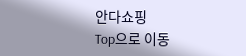안다쇼핑
Top으로 이동